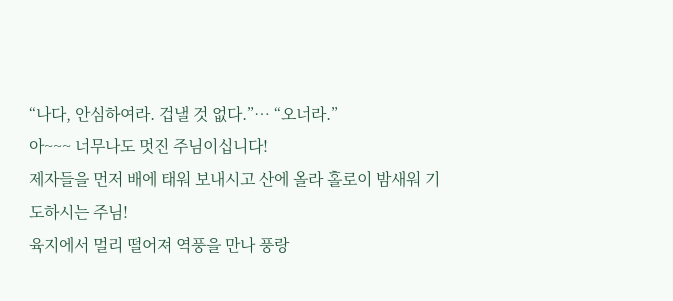“나다, 안심하여라. 겁낼 것 없다.”… “오너라.”
아~~~ 너무나도 멋진 주님이십니다!
제자들을 먼저 배에 태워 보내시고 산에 올라 홀로이 밤새워 기도하시는 주님!
육지에서 멀리 떨어져 역풍을 만나 풍랑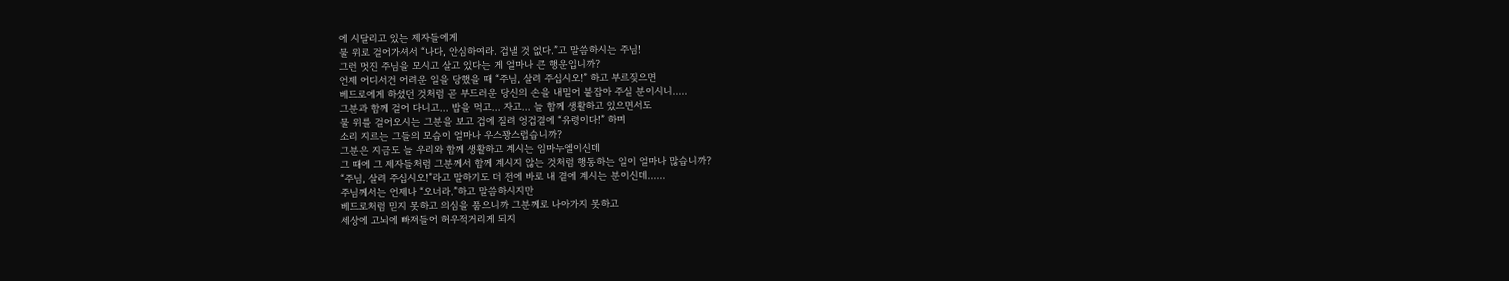에 시달리고 있는 제자들에게
물 위로 걸어가셔서 “나다, 안심하여라. 겁낼 것 없다.”고 말씀하시는 주님!
그런 멋진 주님을 모시고 살고 있다는 게 얼마나 큰 행운입니까?
언제 어디서건 어려운 일을 당했을 때 “주님, 살려 주십시오!” 하고 부르짖으면
베드로에게 하셨던 것처럼 곧 부드러운 당신의 손을 내밀어 붙잡아 주실 분이시니…..
그분과 함께 걸어 다니고… 밥을 먹고… 자고… 늘 함께 생활하고 있으면서도
물 위를 걸어오시는 그분을 보고 겁에 질려 엉겁결에 “유령이다!” 하며
소리 지르는 그들의 모습이 얼마나 우스꽝스럽습니까?
그분은 지금도 늘 우리와 함께 생활하고 계시는 임마누엘이신데
그 때에 그 제자들처럼 그분께서 함께 계시지 않는 것처럼 행동하는 일이 얼마나 많습니까?
“주님, 살려 주십시오!”라고 말하기도 더 전에 바로 내 곁에 계시는 분이신데……
주님께서는 언제나 “오너라.”하고 말씀하시지만
베드로처럼 믿지 못하고 의심을 품으니까 그분께로 나아가지 못하고
세상에 고뇌에 빠져들어 허우적거리게 되지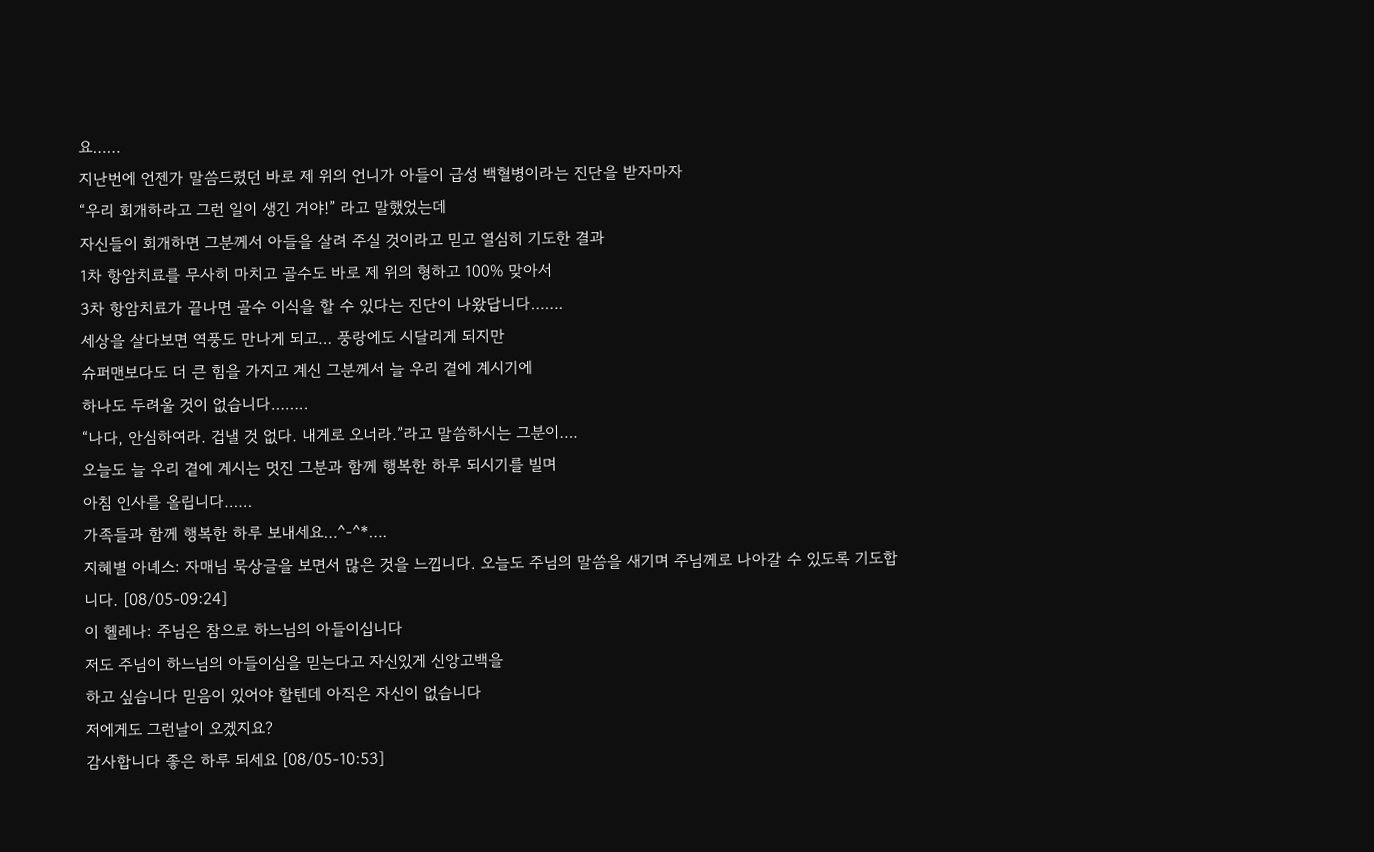요……
지난번에 언젠가 말씀드렸던 바로 제 위의 언니가 아들이 급성 백혈병이라는 진단을 받자마자
“우리 회개하라고 그런 일이 생긴 거야!” 라고 말했었는데
자신들이 회개하면 그분께서 아들을 살려 주실 것이라고 믿고 열심히 기도한 결과
1차 항암치료를 무사히 마치고 골수도 바로 제 위의 형하고 100% 맞아서
3차 항암치료가 끝나면 골수 이식을 할 수 있다는 진단이 나왔답니다…….
세상을 살다보면 역풍도 만나게 되고… 풍랑에도 시달리게 되지만
슈퍼맨보다도 더 큰 힘을 가지고 계신 그분께서 늘 우리 곁에 계시기에
하나도 두려울 것이 없습니다……..
“나다, 안심하여라. 겁낼 것 없다. 내게로 오너라.”라고 말씀하시는 그분이….
오늘도 늘 우리 곁에 계시는 멋진 그분과 함께 행복한 하루 되시기를 빌며
아침 인사를 올립니다……
가족들과 함께 행복한 하루 보내세요…^-^*….
지혜별 아녜스: 자매님 묵상글을 보면서 많은 것을 느낍니다. 오늘도 주님의 말씀을 새기며 주님께로 나아갈 수 있도록 기도합니다. [08/05-09:24]
이 헬레나: 주님은 참으로 하느님의 아들이십니다
저도 주님이 하느님의 아들이심을 믿는다고 자신있게 신앙고백을
하고 싶습니다 믿음이 있어야 할텐데 아직은 자신이 없습니다
저에게도 그런날이 오겠지요?
감사합니다 좋은 하루 되세요 [08/05-10:53]